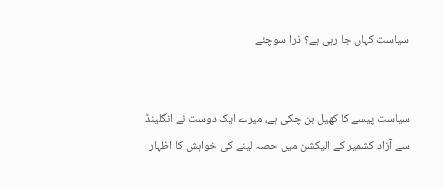سیاست کہاں جا رہی ہے؟ ذرا سوچئے


سیاست پیسے کا کھیل بن چکی ہے، میرے ایک دوست نے انگلینڈ سے آزاد کشمیر کے الیکشن میں حصہ لینے کی خواہش کا اظہار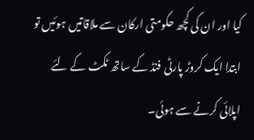کیا اور ان کی کچھ حکومتی ارکان سے ملاقاتیں ہوئیں تو ابتدا ایک کروڑ پارٹی فنڈ کے ساتھ ٹکٹ کے لئے اپلائی کرنے سے ہوئی۔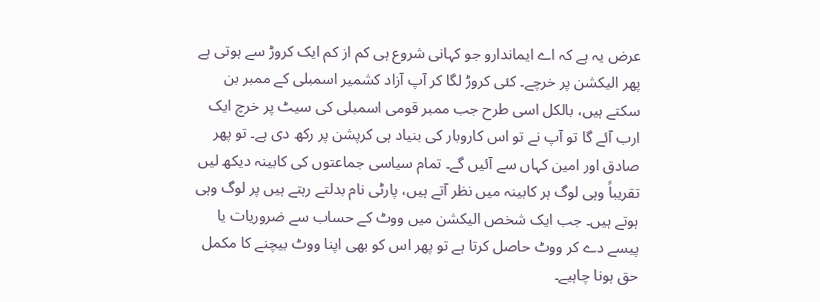عرض یہ ہے کہ اے ایماندارو جو کہانی شروع ہی کم از کم ایک کروڑ سے ہوتی ہے پھر الیکشن پر خرچے۔ کئی کروڑ لگا کر آپ آزاد کشمیر اسمبلی کے ممبر بن سکتے ہیں، بالکل اسی طرح جب ممبر قومی اسمبلی کی سیٹ پر خرچ ایک ارب آئے گا تو آپ نے تو اس کاروبار کی بنیاد ہی کرپشن پر رکھ دی ہے۔ تو پھر صادق اور امین کہاں سے آئیں گے۔ تمام سیاسی جماعتوں کی کابینہ دیکھ لیں تقریباً وہی لوگ ہر کابینہ میں نظر آتے ہیں، پارٹی نام بدلتے رہتے ہیں پر لوگ وہی ہوتے ہیں۔ جب ایک شخص الیکشن میں ووٹ کے حساب سے ضروریات یا پیسے دے کر ووٹ حاصل کرتا ہے تو پھر اس کو بھی اپنا ووٹ بیچنے کا مکمل حق ہونا چاہیے۔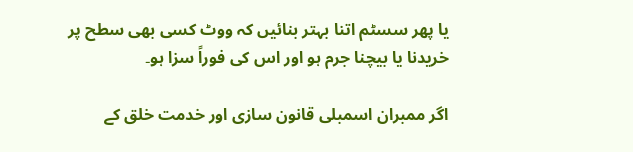یا پھر سسٹم اتنا بہتر بنائیں کہ ووٹ کسی بھی سطح پر خریدنا یا بیچنا جرم ہو اور اس کی فوراً سزا ہو۔

اگر ممبران اسمبلی قانون سازی اور خدمت خلق کے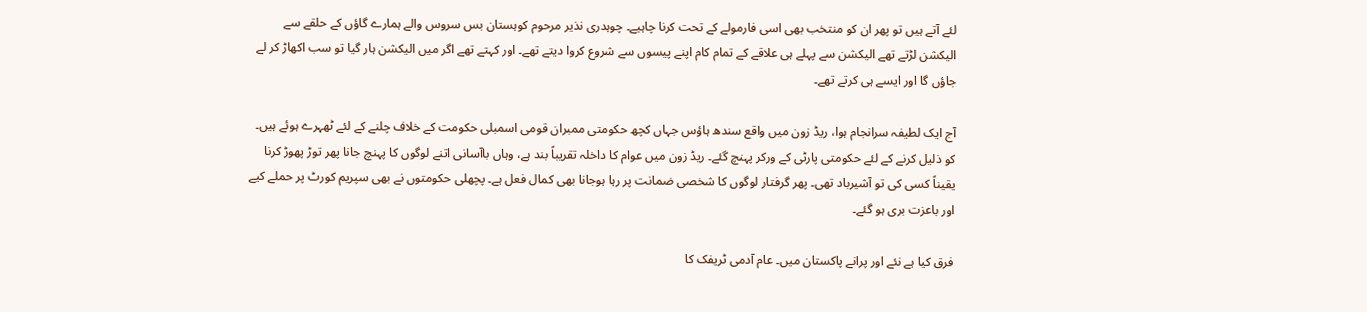لئے آتے ہیں تو پھر ان کو منتخب بھی اسی فارمولے کے تحت کرنا چاہیے۔ چوہدری نذیر مرحوم کوہستان بس سروس والے ہمارے گاؤں کے حلقے سے الیکشن لڑتے تھے الیکشن سے پہلے ہی علاقے کے تمام کام اپنے پیسوں سے شروع کروا دیتے تھے۔ اور کہتے تھے اگر میں الیکشن ہار گیا تو سب اکھاڑ کر لے جاؤں گا اور ایسے ہی کرتے تھے۔

آج ایک لطیفہ سرانجام ہوا، ریڈ زون میں واقع سندھ ہاؤس جہاں کچھ حکومتی ممبران قومی اسمبلی حکومت کے خلاف چلنے کے لئے ٹھہرے ہوئے ہیں۔ کو ذلیل کرنے کے لئے حکومتی پارٹی کے ورکر پہنچ گئے۔ ریڈ زون میں عوام کا داخلہ تقریباً بند ہے، وہاں باآسانی اتنے لوگوں کا پہنچ جانا پھر توڑ پھوڑ کرنا یقیناً کسی کی تو آشیرباد تھی۔ پھر گرفتار لوگوں کا شخصی ضمانت پر رہا ہوجانا بھی کمال فعل ہے۔ پچھلی حکومتوں نے بھی سپریم کورٹ پر حملے کیے اور باعزت بری ہو گئے۔

فرق کیا ہے نئے اور پرانے پاکستان میں۔ عام آدمی ٹریفک کا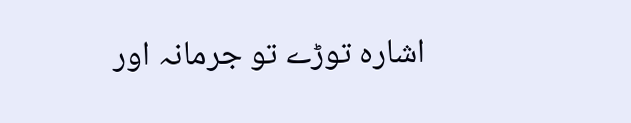اشارہ توڑے تو جرمانہ اور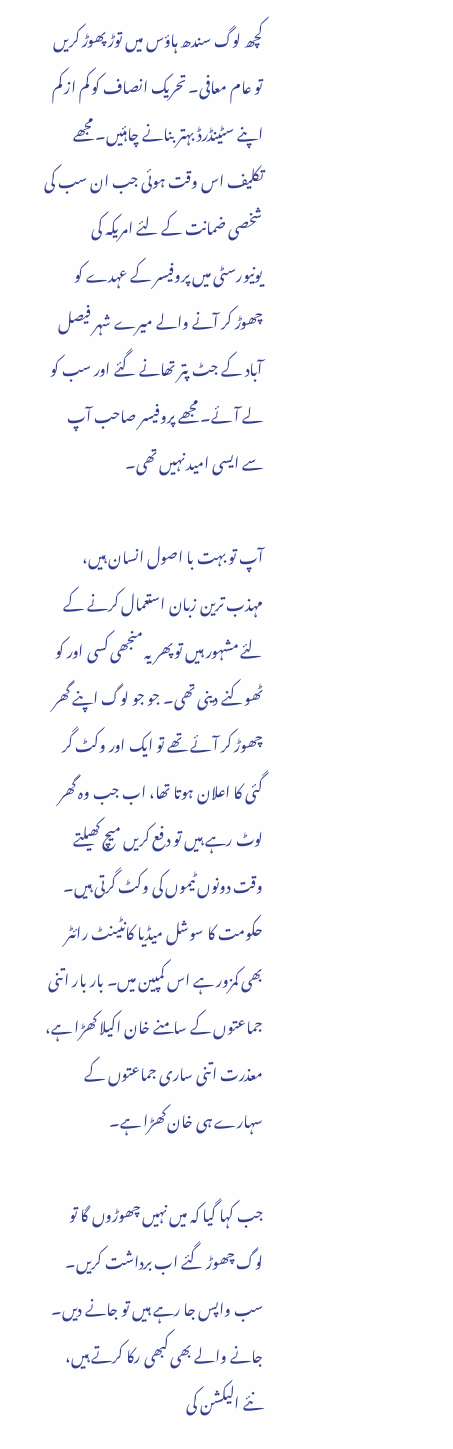کچھ لوگ سندھ ہاؤس میں توڑ پھوڑ کریں تو عام معافی۔ تحریک انصاف کو کم از کم اپنے سٹینڈرڈ بہتر بنانے چاہئیں۔ مجھے تکلیف اس وقت ہوئی جب ان سب کی شخصی ضمانت کے لئے امریکہ کی یونیورسٹی میں پروفیسر کے عہدے کو چھوڑ کر آنے والے میرے شہر فیصل آباد کے جٹ پتر تھانے گئے اور سب کو لے آئے۔ مجھے پروفیسر صاحب آپ سے ایسی امید نہیں تھی۔

آپ تو بہت با اصول انسان ہیں، مہذب ترین زبان استعمال کرنے کے لئے مشہور ہیں تو پھر یہ منجھی کسی اور کو ٹھوکنے دینی تھی۔ جو جو لوگ اپنے گھر چھوڑ کر آئے تھے تو ایک اور وکٹ گر گئی کا اعلان ہوتا تھا، اب جب وہ گھر لوٹ رہے ہیں تو دفع کریں میچ کھیلتے وقت دونوں ٹیموں کی وکٹ گرتی ہیں۔ حکومت کا سوشل میڈیا کانٹینٹ رائٹر بھی کمزور ہے اس کمپین میں۔ بار بار اتنی جماعتوں کے سامنے خان اکیلا کھڑا ہے، معذرت اتنی ساری جماعتوں کے سہارے ہی خان کھڑا ہے۔

جب کہا گیا کہ میں نہیں چھوڑوں گا تو لوگ چھوڑ گئے اب برداشت کریں۔ سب واپس جا رہے ہیں تو جانے دیں۔ جانے والے بھی کبھی رکا کرتے ہیں، نئے الیکشن کی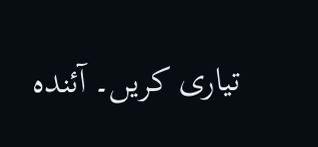تیاری کریں۔ آئندہ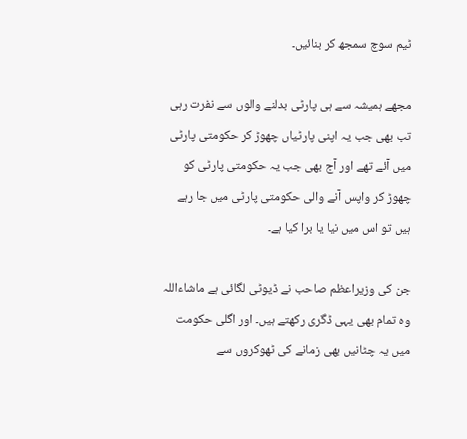ٹیم سوچ سمجھ کر بنائیں۔

مجھے ہمیشہ سے ہی پارٹی بدلنے والوں سے نفرت رہی تب بھی جب یہ اپنی پارٹیاں چھوڑ کر حکومتی پارٹی میں آئے تھے اور آج بھی جب یہ حکومتی پارٹی کو چھوڑ کر واپس آنے والی حکومتی پارٹی میں جا رہے ہیں تو اس میں نیا یا برا کیا ہے۔

جن کی وزیراعظم صاحب نے ڈیوٹی لگائی ہے ماشاءاللہ وہ تمام بھی یہی ڈگری رکھتے ہیں۔ اور اگلی حکومت میں یہ چٹانیں بھی زمانے کی ٹھوکروں سے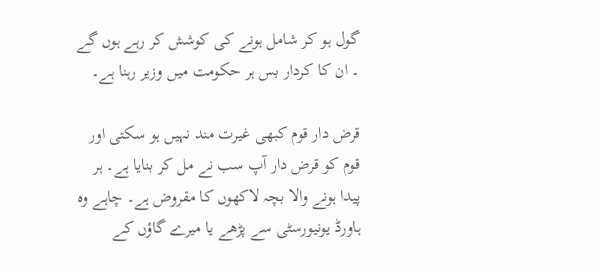گول ہو کر شامل ہونے کی کوشش کر رہے ہوں گے ۔ ان کا کردار بس ہر حکومت میں وزیر رہنا ہے۔

قرض دار قوم کبھی غیرت مند نہیں ہو سکتی اور قوم کو قرض دار آپ سب نے مل کر بنایا ہے۔ ہر پیدا ہونے والا بچہ لاکھوں کا مقروض ہے۔ چاہے وہ ہاورڈ یونیورسٹی سے پڑھے یا میرے گاؤں کے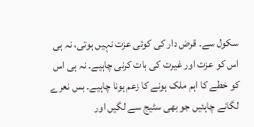سکول سے۔ قرض دار کی کوئی عزت نہیں ہوتی، نہ ہی اس کو عزت اور غیرت کی بات کرنی چاہیے۔ نہ ہی اس کو خطے کا اہم ملک ہونے کا زعم ہونا چاہیے۔ بس نعرے لگانے چاہئیں جو بھی سٹیج سے لگیں اور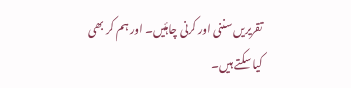تقریریں سننی اور کرنی چاہئیں۔ اور ہم کر بھی کیا سکتے ہیں۔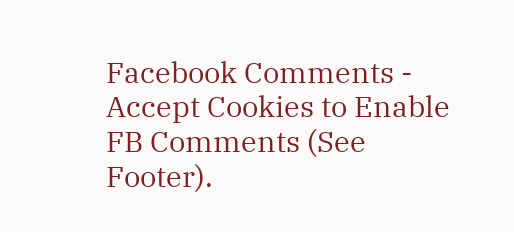Facebook Comments - Accept Cookies to Enable FB Comments (See Footer).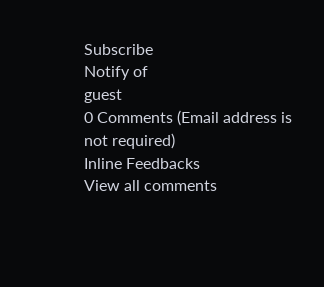Subscribe
Notify of
guest
0 Comments (Email address is not required)
Inline Feedbacks
View all comments